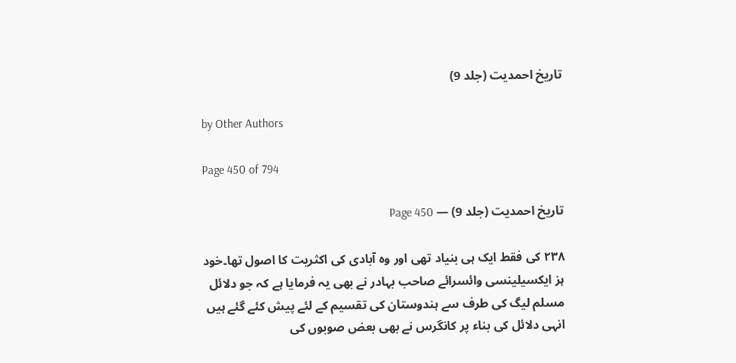تاریخ احمدیت (جلد 9)

by Other Authors

Page 450 of 794

تاریخ احمدیت (جلد 9) — Page 450

۲۳۸ کی فقط ایک ہی بنیاد تھی اور وہ آبادی کی اکثریت کا اصول تھا۔خود ہز ایکسیلینسی وائسرائے صاحب بہادر نے بھی یہ فرمایا ہے کہ جو دلائل مسلم لیگ کی طرف سے ہندوستان کی تقسیم کے لئے پیش کئے گئے ہیں انہی دلائل کی بناء پر کانگرس نے بھی بعض صوبوں کی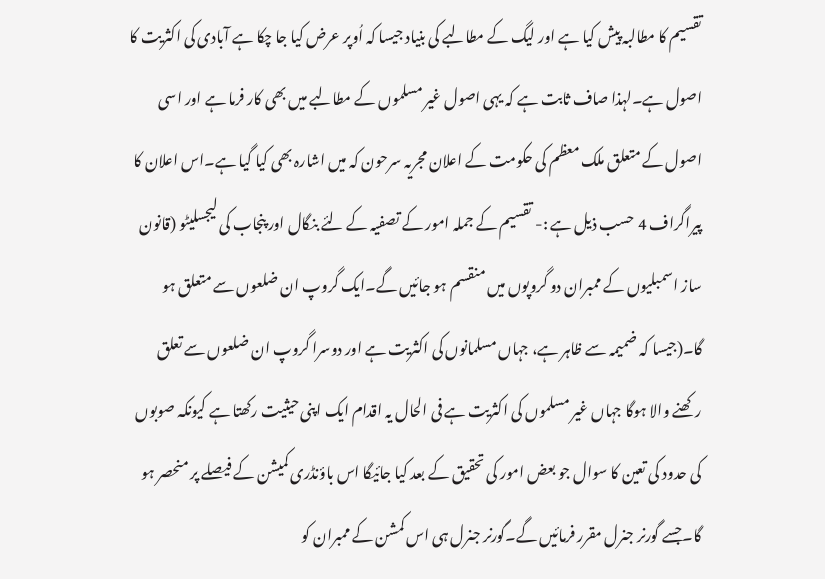تقسیم کا مطالبہ پیش کیا ہے اور لیگ کے مطالبے کی بنیاد جیسا کہ اُوپر عرض کیا جا چکا ہے آبادی کی اکثریت کا اصول ہے۔لہذا صاف ثابت ہے کہ یہی اصول غیر مسلموں کے مطالبے میں بھی کار فرما ہے اور اسی اصول کے متعلق ملک معظم کی حکومت کے اعلان مجریہ سرحون کہ میں اشارہ بھی کیا گیا ہے۔اس اعلان کا پیراگراف 4 حسب ذیل ہے :- تقسیم کے جملہ امور کے تصفیہ کے لئے بنگال اور پنجاب کی لیجسلیٹو (قانون ساز اسمبلیوں کے ممبران دو گروپوں میں منقسم ہو جائیں گے۔ایک گروپ ان ضلعوں سے متعلق ہو گا۔(جیسا کہ ضمیمہ سے ظاہر ہے، جہاں مسلمانوں کی اکثریت ہے اور دوسرا گروپ ان ضلعوں سے تعلق رکھنے والا ہوگا جہاں غیر مسلموں کی اکثریت ہے فی الحال یہ اقدام ایک اپنی حیثیت رکھتا ہے کیونکہ صوبوں کی حدود کی تعین کا سوال جو بعض امور کی تحقیق کے بعد کیا جائیگا اس باؤنڈری کمیشن کے فیصلے پر منحصر ہو گا۔جسے گورنر جنرل مقرر فرمائیں گے۔گورنر جنرل ہی اس کمشن کے ممبران کو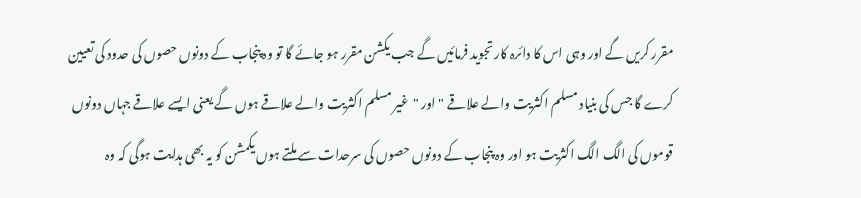مقرر کریں گے اور وہی اس کا دائرہ کار تجوید فرمائیں گے جب یکشن مقرر ہو جائے گا تو وہ پنجاب کے دونوں حصوں کی حدود کی تعیین کرے گا جس کی بنیاد مسلم اکثریت والے علاقے " اور "غیر مسلم اکثریت والے علاقے ہوں گے یعنی ایسے علاقے جہاں دونوں قوموں کی الگ الگ اکثریت ہو اور وہ پنجاب کے دونوں حصوں کی سرحدات سے ملتے ہوں یکمشن کو یہ بھی ہدایت ہوگی کہ وہ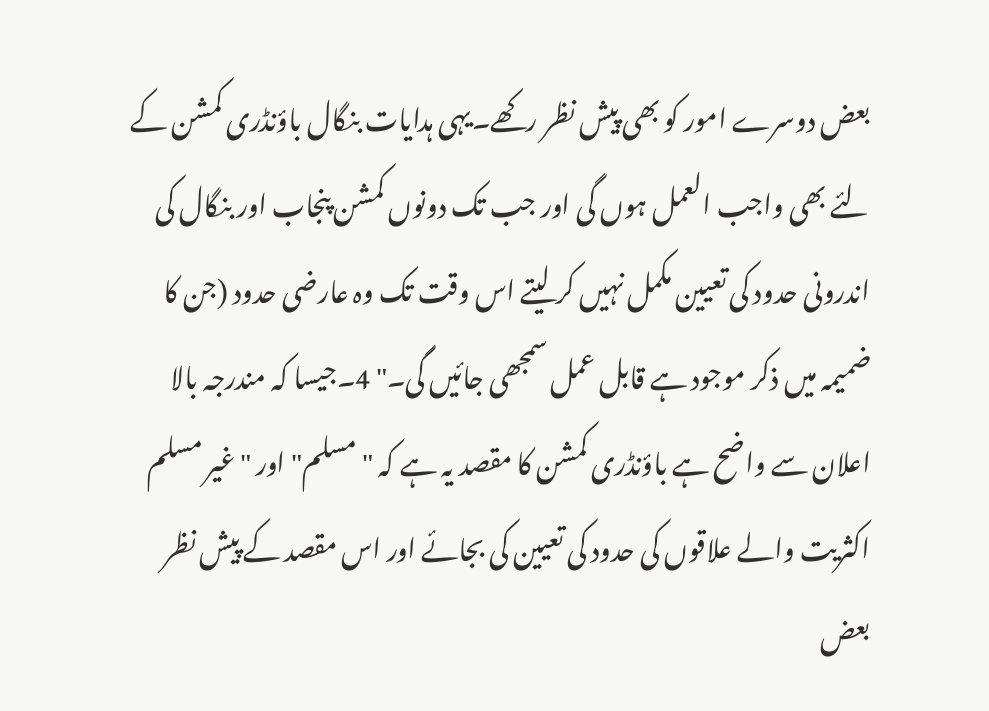بعض دوسرے امور کو بھی پیش نظر رکھے۔یہی ہدایات بنگال باؤنڈری کمشن کے لئے بھی واجب العمل ہوں گی اور جب تک دونوں کمشن پنجاب اور بنگال کی اندرونی حدود کی تعیین مکمل نہیں کر لیتے اس وقت تک وہ عارضی حدود (جن کا ضمیمہ میں ذکر موجود ہے قابل عمل سمجھی جائیں گی۔" 4۔جیسا کہ مندرجہ بالا اعلان سے واضح ہے باؤنڈری کمشن کا مقصد یہ ہے کہ "مسلم" اور "غیر مسلم اکثریت والے علاقوں کی حدود کی تعیین کی بجائے اور اس مقصد کے پیش نظر بعض